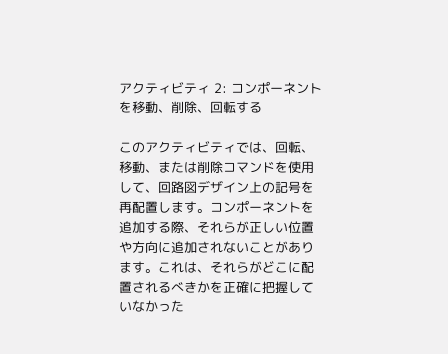アクティビティ 2: コンポーネントを移動、削除、回転する

このアクティビティでは、回転、移動、または削除コマンドを使用して、回路図デザイン上の記号を再配置します。コンポーネントを追加する際、それらが正しい位置や方向に追加されないことがあります。これは、それらがどこに配置されるべきかを正確に把握していなかった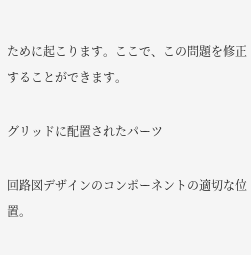ために起こります。ここで、この問題を修正することができます。

グリッドに配置されたパーツ

回路図デザインのコンポーネントの適切な位置。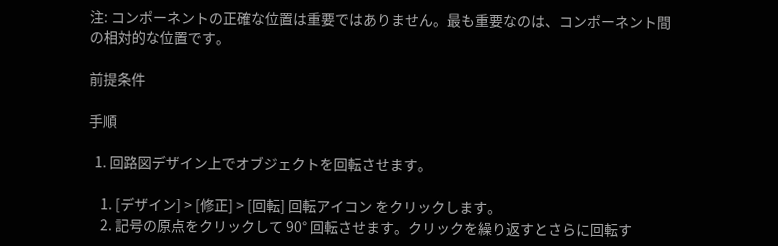注: コンポーネントの正確な位置は重要ではありません。最も重要なのは、コンポーネント間の相対的な位置です。

前提条件

手順

  1. 回路図デザイン上でオブジェクトを回転させます。

    1. [デザイン] > [修正] > [回転] 回転アイコン をクリックします。
    2. 記号の原点をクリックして 90° 回転させます。クリックを繰り返すとさらに回転す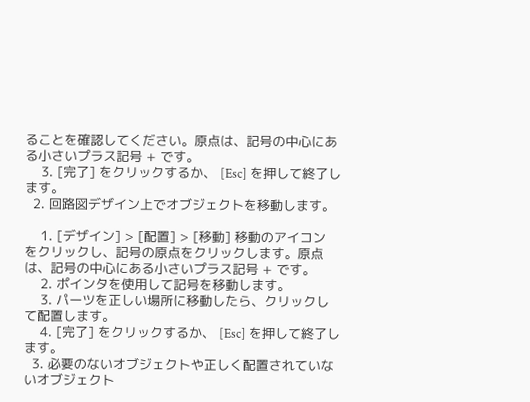ることを確認してください。原点は、記号の中心にある小さいプラス記号 + です。
    3. [完了] をクリックするか、 [Esc] を押して終了します。
  2. 回路図デザイン上でオブジェクトを移動します。

    1. [デザイン] > [配置] > [移動] 移動のアイコン をクリックし、記号の原点をクリックします。原点は、記号の中心にある小さいプラス記号 + です。
    2. ポインタを使用して記号を移動します。
    3. パーツを正しい場所に移動したら、クリックして配置します。
    4. [完了] をクリックするか、 [Esc] を押して終了します。
  3. 必要のないオブジェクトや正しく配置されていないオブジェクト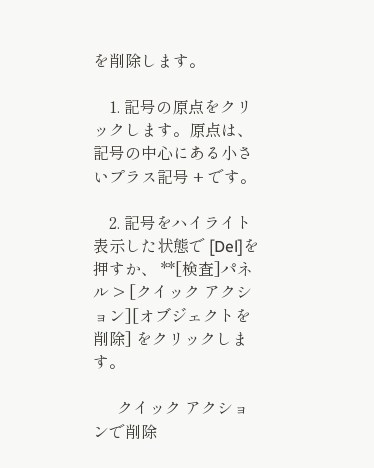を削除します。

    1. 記号の原点をクリックします。原点は、記号の中心にある小さいプラス記号 + です。

    2. 記号をハイライト表示した状態で [Del]を押すか、 **[検査]パネル > [クイック アクション][オブジェクトを削除] をクリックします。

      クイック アクションで削除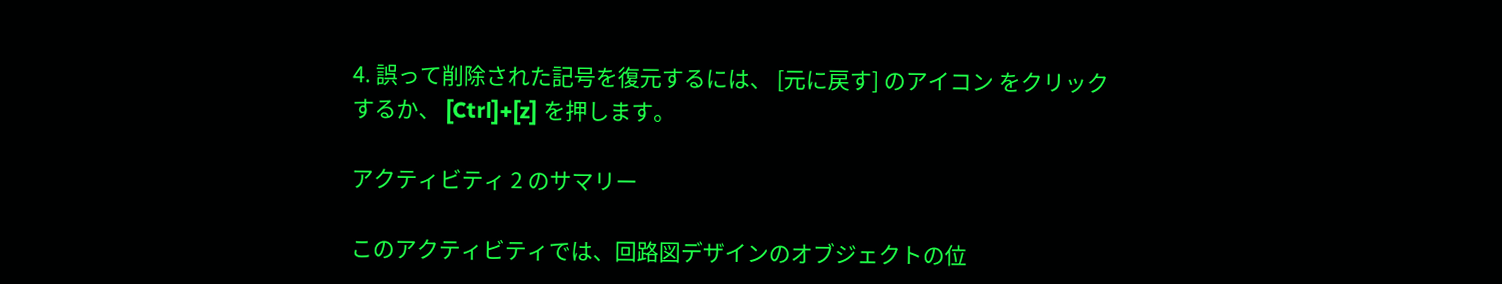4. 誤って削除された記号を復元するには、 [元に戻す] のアイコン をクリックするか、 [Ctrl]+[z] を押します。

アクティビティ 2 のサマリー

このアクティビティでは、回路図デザインのオブジェクトの位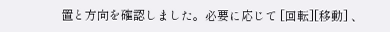置と方向を確認しました。必要に応じて [回転][移動] 、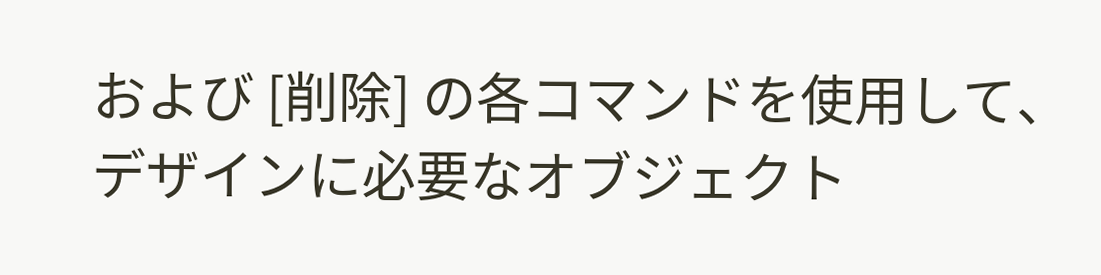および [削除] の各コマンドを使用して、デザインに必要なオブジェクト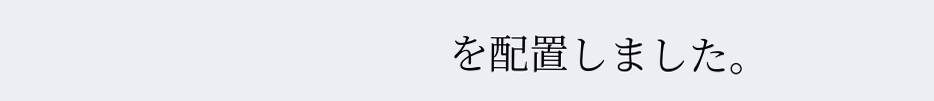を配置しました。